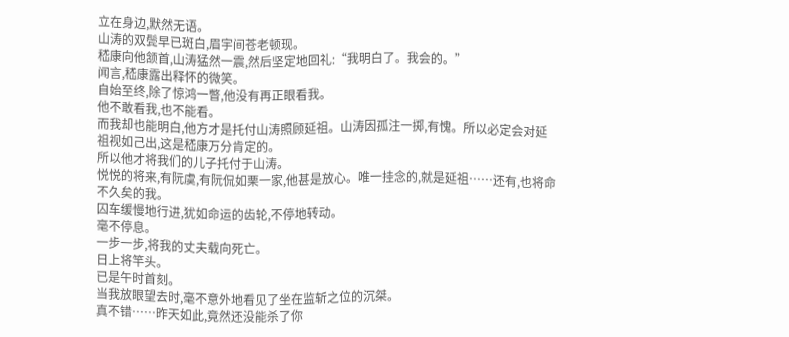立在身边,默然无语。
山涛的双鬓早已斑白,眉宇间苍老顿现。
嵇康向他颔首,山涛猛然一震,然后坚定地回礼:“我明白了。我会的。”
闻言,嵇康露出释怀的微笑。
自始至终,除了惊鸿一瞥,他没有再正眼看我。
他不敢看我,也不能看。
而我却也能明白,他方才是托付山涛照顾延祖。山涛因孤注一掷,有愧。所以必定会对延祖视如己出,这是嵇康万分肯定的。
所以他才将我们的儿子托付于山涛。
悦悦的将来,有阮虞,有阮侃如栗一家,他甚是放心。唯一挂念的,就是延祖……还有,也将命不久矣的我。
囚车缓慢地行进,犹如命运的齿轮,不停地转动。
毫不停息。
一步一步,将我的丈夫载向死亡。
日上将竿头。
已是午时首刻。
当我放眼望去时,毫不意外地看见了坐在监斩之位的沉桀。
真不错……昨天如此,竟然还没能杀了你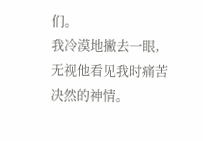们。
我冷漠地撇去一眼,无视他看见我时痛苦决然的神情。